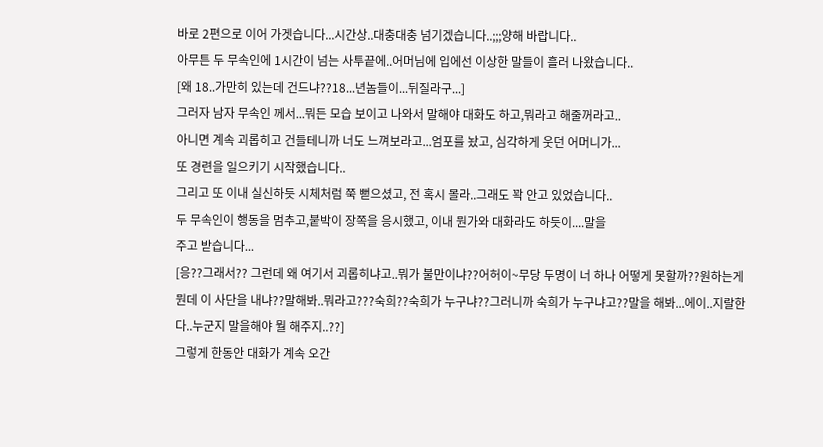바로 2편으로 이어 가겟습니다...시간상..대충대충 넘기겠습니다..;;;양해 바랍니다..
아무튼 두 무속인에 1시간이 넘는 사투끝에..어머님에 입에선 이상한 말들이 흘러 나왔습니다..
[왜 18..가만히 있는데 건드냐??18...년놈들이...뒤질라구...]
그러자 남자 무속인 께서...뭐든 모습 보이고 나와서 말해야 대화도 하고,뭐라고 해줄꺼라고..
아니면 계속 괴롭히고 건들테니까 너도 느껴보라고...엄포를 놨고, 심각하게 웃던 어머니가...
또 경련을 일으키기 시작했습니다..
그리고 또 이내 실신하듯 시체처럼 쭉 뻗으셨고, 전 혹시 몰라..그래도 꽉 안고 있었습니다..
두 무속인이 행동을 멈추고,붙박이 장쪽을 응시했고, 이내 뭔가와 대화라도 하듯이....말을
주고 받습니다...
[응??그래서?? 그런데 왜 여기서 괴롭히냐고..뭐가 불만이냐??어허이~무당 두명이 너 하나 어떻게 못할까??원하는게 뭔데 이 사단을 내냐??말해봐..뭐라고???숙희??숙희가 누구냐??그러니까 숙희가 누구냐고??말을 해봐...에이..지랄한다..누군지 말을해야 뭘 해주지..??]
그렇게 한동안 대화가 계속 오간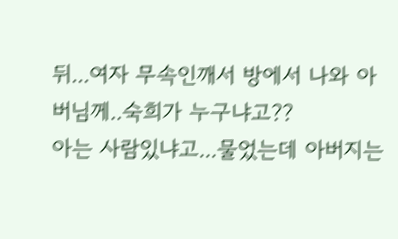뒤...여자 무속인깨서 방에서 나와 아버님께..숙희가 누구냐고??
아는 사람있냐고...물었는데 아버지는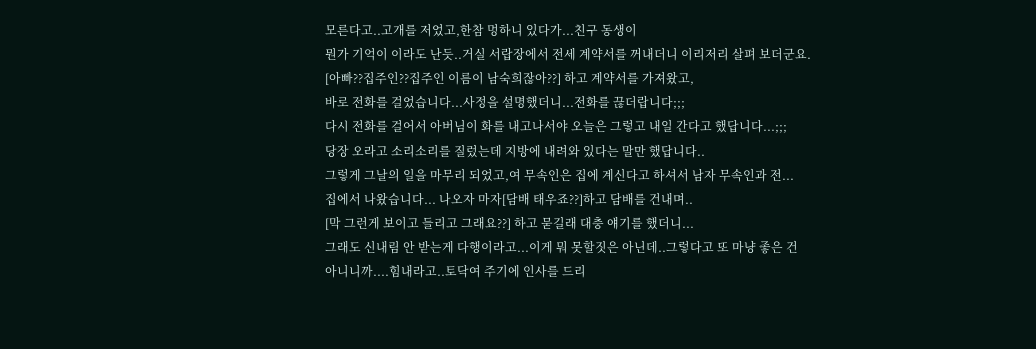모른다고..고개를 저었고,한참 멍하니 있다가...친구 동생이
뭔가 기억이 이라도 난듯..거실 서랍장에서 전세 계약서를 꺼내더니 이리저리 살펴 보더군요.
[아빠??집주인??집주인 이름이 남숙희잖아??] 하고 계약서를 가져왔고,
바로 전화를 걸었습니다...사정을 설명했더니...전화를 끊더랍니다;;;
다시 전화를 걸어서 아버님이 화를 내고나서야 오늘은 그렇고 내일 간다고 했답니다...;;;
당장 오라고 소리소리를 질렀는데 지방에 내려와 있다는 말만 했답니다..
그렇게 그날의 일을 마무리 되었고,여 무속인은 집에 계신다고 하셔서 남자 무속인과 전...
집에서 나왔습니다... 나오자 마자[담배 태우죠??]하고 담배를 건내며..
[막 그런게 보이고 들리고 그래요??] 하고 묻길래 대충 얘기를 했더니...
그래도 신내림 안 받는게 다행이라고...이게 뭐 못할짓은 아닌데..그렇다고 또 마냥 좋은 건
아니니까....힘내라고..토닥여 주기에 인사를 드리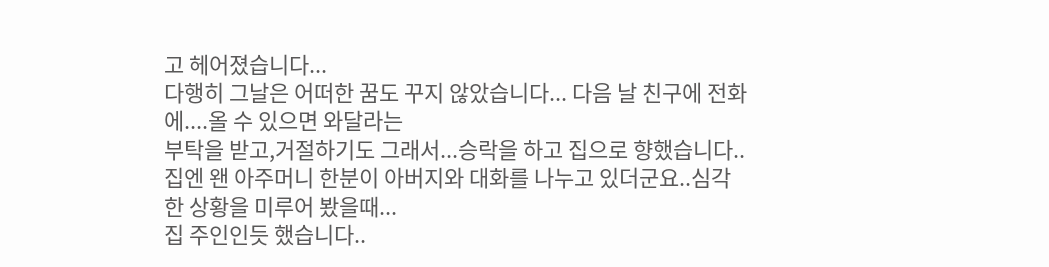고 헤어졌습니다...
다행히 그날은 어떠한 꿈도 꾸지 않았습니다... 다음 날 친구에 전화에....올 수 있으면 와달라는
부탁을 받고,거절하기도 그래서...승락을 하고 집으로 향했습니다..
집엔 왠 아주머니 한분이 아버지와 대화를 나누고 있더군요..심각한 상황을 미루어 봤을때...
집 주인인듯 했습니다..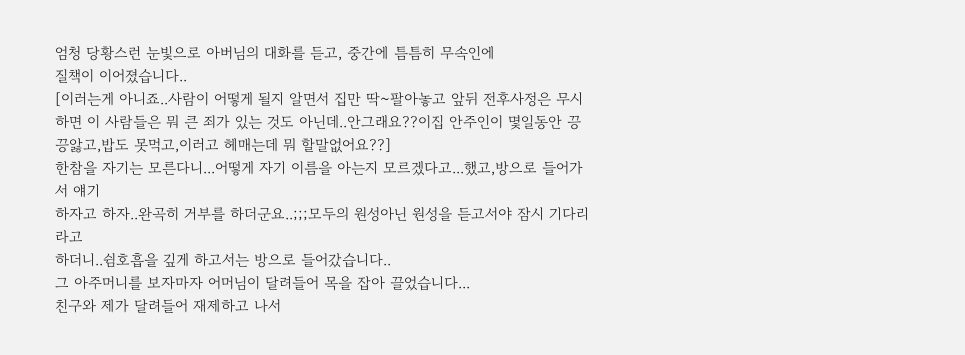엄청 당황스런 눈빛으로 아버님의 대화를 듣고, 중간에 틈틈히 무속인에
질책이 이어졌습니다..
[이러는게 아니죠..사람이 어떻게 될지 알면서 집만 딱~팔아놓고 앞뒤 전후사정은 무시하면 이 사람들은 뭐 큰 죄가 있는 것도 아닌데..안그래요??이집 안주인이 몇일동안 끙끙앓고,밥도 못먹고,이러고 헤매는데 뭐 할말없어요??]
한참을 자기는 모른다니...어떻게 자기 이름을 아는지 모르겠다고...했고,방으로 들어가서 얘기
하자고 하자..완곡히 거부를 하더군요..;;;모두의 원성아닌 원성을 듣고서야 잠시 기다리라고
하더니..쉼호흡을 깊게 하고서는 방으로 들어갔습니다..
그 아주머니를 보자마자 어머님이 달려들어 목을 잡아 끌었습니다...
친구와 제가 달려들어 재제하고 나서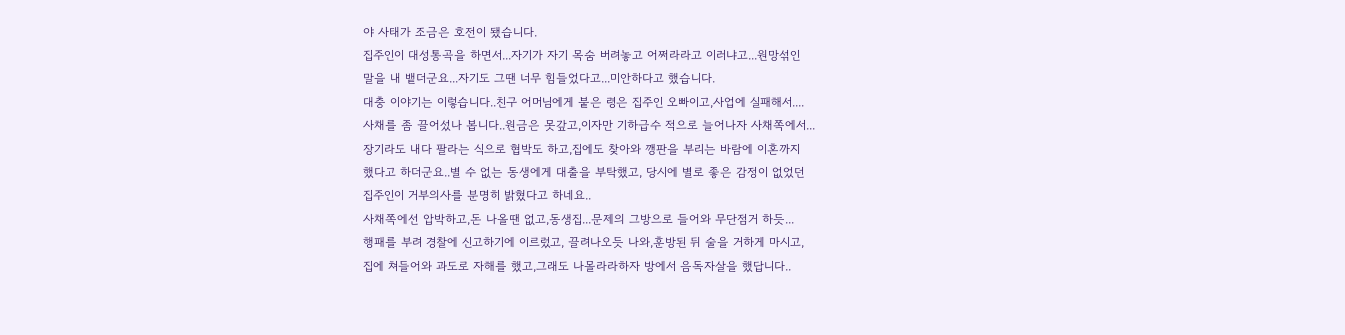야 사태가 조금은 호전이 됐습니다.
집주인이 대성통곡을 하면서...자기가 자기 목숨 버려놓고 어쩌라라고 이러냐고...원망섞인
말을 내 뱉더군요...자기도 그땐 너무 힘들었다고...미안하다고 했습니다.
대충 이야기는 이렇습니다..친구 어머님에게 붙은 령은 집주인 오빠이고,사업에 실패해서....
사채를 좀 끌어섰나 봅니다..원금은 못갚고,이자만 기하급수 적으로 늘어나자 사채쪽에서...
장기라도 내다 팔라는 식으로 협박도 하고,집에도 찾아와 깽판을 부리는 바람에 이혼까지
했다고 하더군요..별 수 없는 동생에게 대출을 부탁했고, 당시에 별로 좋은 감정이 없었던
집주인이 거부의사를 분명히 밝혔다고 하네요..
사채쪽에선 압박하고,돈 나올땐 없고,동생집...문제의 그방으로 들어와 무단점거 하듯...
행패를 부려 경찰에 신고하기에 이르렀고, 끌려나오듯 나와,훈방된 뒤 술을 거하게 마시고,
집에 쳐들어와 과도로 자해를 했고,그래도 나몰라라하자 방에서 음독자살을 했답니다..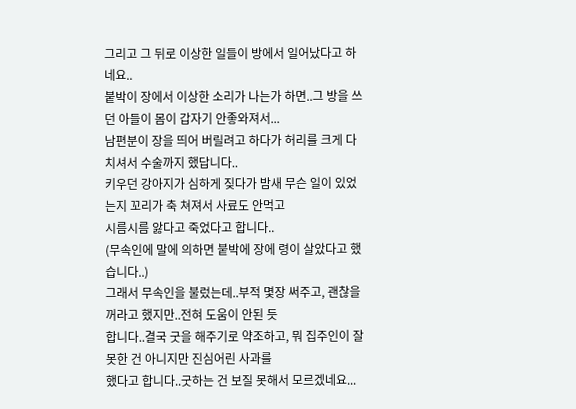그리고 그 뒤로 이상한 일들이 방에서 일어났다고 하네요..
붙박이 장에서 이상한 소리가 나는가 하면..그 방을 쓰던 아들이 몸이 갑자기 안좋와져서...
남편분이 장을 띄어 버릴려고 하다가 허리를 크게 다치셔서 수술까지 했답니다..
키우던 강아지가 심하게 짖다가 밤새 무슨 일이 있었는지 꼬리가 축 쳐져서 사료도 안먹고
시름시름 앓다고 죽었다고 합니다..
(무속인에 말에 의하면 붙박에 장에 령이 살았다고 했습니다..)
그래서 무속인을 불렀는데..부적 몇장 써주고, 괜찮을 꺼라고 했지만..전혀 도움이 안된 듯
합니다..결국 굿을 해주기로 약조하고, 뭐 집주인이 잘못한 건 아니지만 진심어린 사과를
했다고 합니다..굿하는 건 보질 못해서 모르겠네요...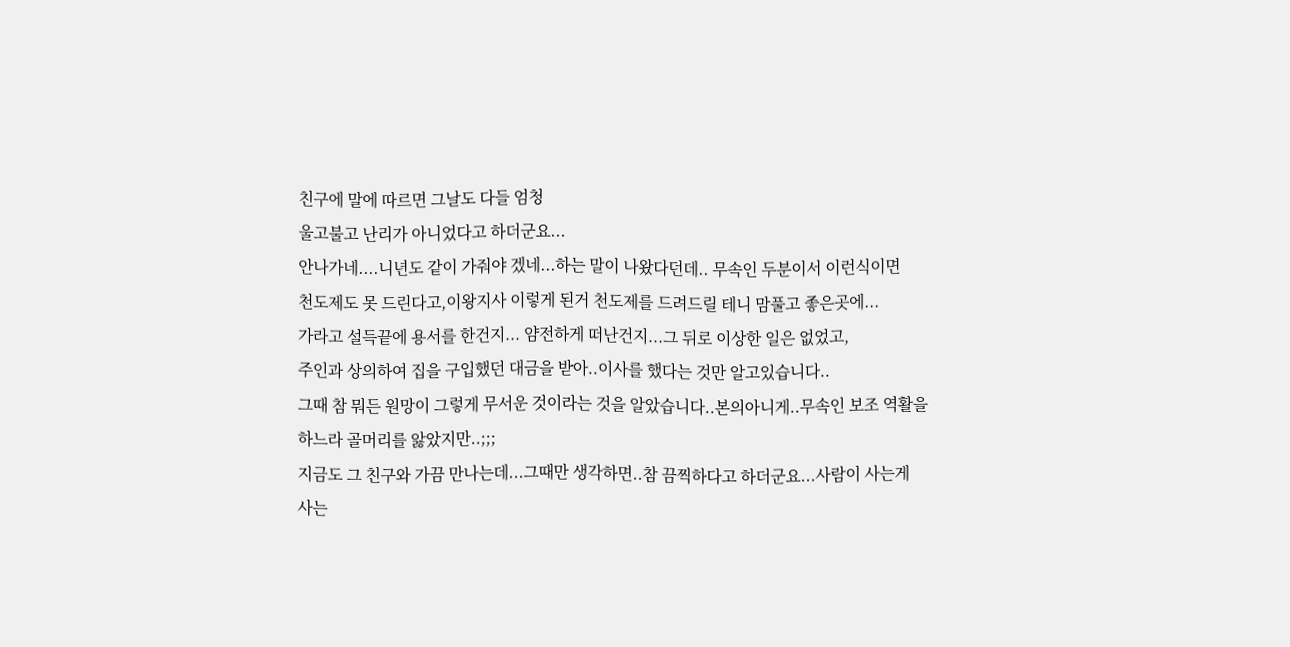친구에 말에 따르면 그날도 다들 엄청
울고불고 난리가 아니었다고 하더군요...
안나가네....니년도 같이 가줘야 겠네...하는 말이 나왔다던데.. 무속인 두분이서 이런식이면
천도제도 못 드린다고,이왕지사 이렇게 된거 천도제를 드려드릴 테니 맘풀고 좋은곳에...
가라고 설득끝에 용서를 한건지... 얌전하게 떠난건지...그 뒤로 이상한 일은 없었고,
주인과 상의하여 집을 구입했던 대금을 받아..이사를 했다는 것만 알고있습니다..
그때 참 뭐든 원망이 그렇게 무서운 것이라는 것을 알았습니다..본의아니게..무속인 보조 역활을
하느라 골머리를 앓았지만..;;;
지금도 그 친구와 가끔 만나는데...그때만 생각하면..참 끔찍하다고 하더군요...사람이 사는게
사는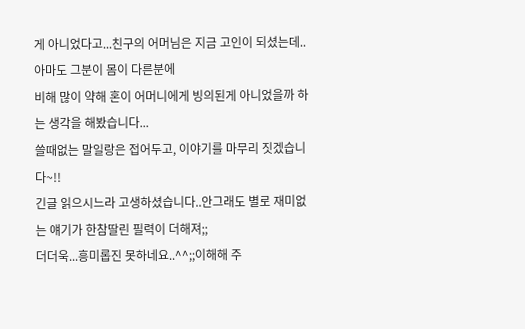게 아니었다고...친구의 어머님은 지금 고인이 되셨는데..아마도 그분이 몸이 다른분에
비해 많이 약해 혼이 어머니에게 빙의된게 아니었을까 하는 생각을 해봤습니다...
쓸때없는 말일랑은 접어두고, 이야기를 마무리 짓겠습니다~!!
긴글 읽으시느라 고생하셨습니다..안그래도 별로 재미없는 얘기가 한참딸린 필력이 더해져;;
더더욱...흥미롭진 못하네요..^^;;이해해 주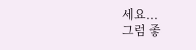세요...
그럼 좋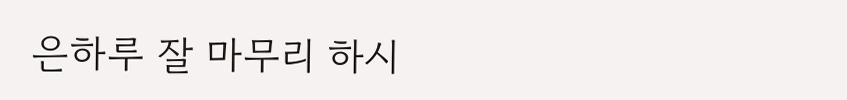은하루 잘 마무리 하시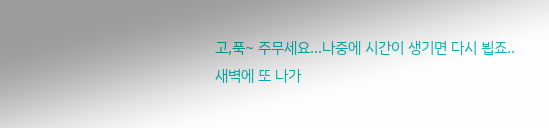고,푹~ 주무세요...나중에 시간이 생기면 다시 뵙죠..
새벽에 또 나가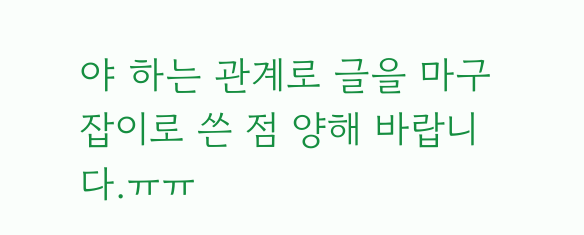야 하는 관계로 글을 마구잡이로 쓴 점 양해 바랍니다.ㅠㅠ